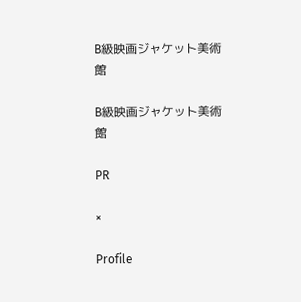B級映画ジャケット美術館

B級映画ジャケット美術館

PR

×

Profile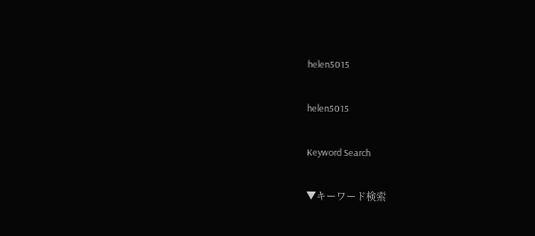helen5015

helen5015

Keyword Search

▼キーワード検索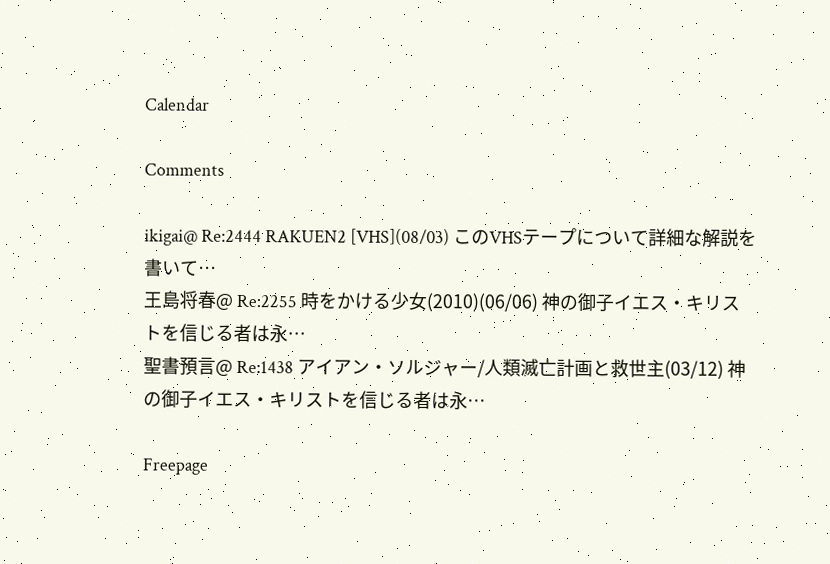Calendar

Comments

ikigai@ Re:2444 RAKUEN2 [VHS](08/03) このVHSテープについて詳細な解説を書いて…
王島将春@ Re:2255 時をかける少女(2010)(06/06) 神の御子イエス・キリストを信じる者は永…
聖書預言@ Re:1438 アイアン・ソルジャー/人類滅亡計画と救世主(03/12) 神の御子イエス・キリストを信じる者は永…

Freepage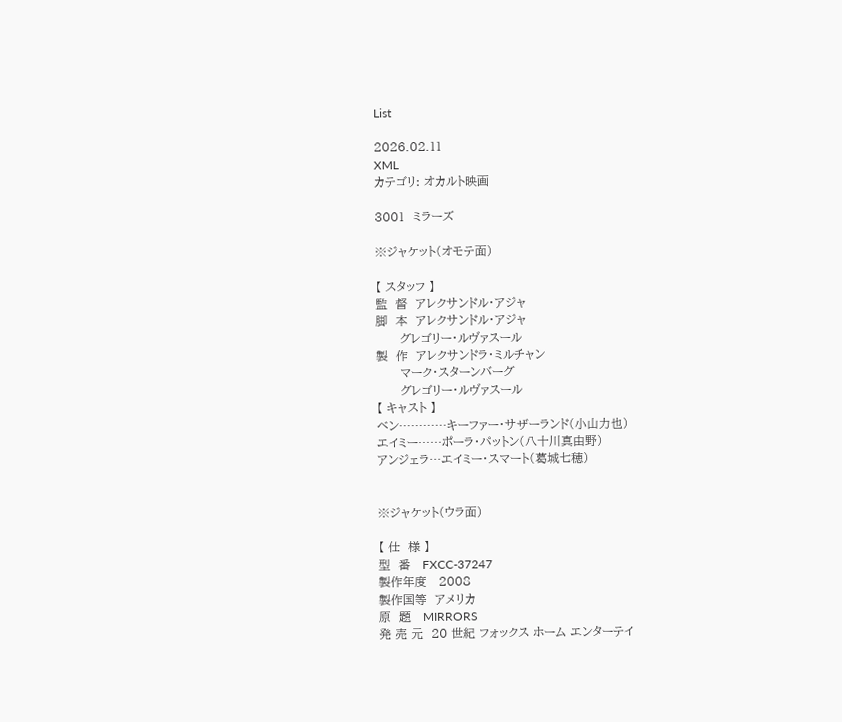List

2026.02.11
XML
カテゴリ: オカルト映画

3001  ミラーズ

※ジャケット(オモテ面)

【 スタッフ 】
監  督  アレクサンドル・アジャ
脚  本  アレクサンドル・アジャ
      グレゴリー・ルヴァスール
製  作  アレクサンドラ・ミルチャン
      マーク・スターンバーグ
      グレゴリー・ルヴァスール
【 キャスト 】
ベン…………キーファー・サザーランド(小山力也)
エイミー……ポーラ・パットン(八十川真由野)
アンジェラ…エイミー・スマート(葛城七穂)


※ジャケット(ウラ面)

【 仕  様 】
型  番   FXCC-37247
製作年度   2008
製作国等  アメリカ
原  題   MIRRORS
発 売 元  20 世紀 フォックス ホーム エンターテイ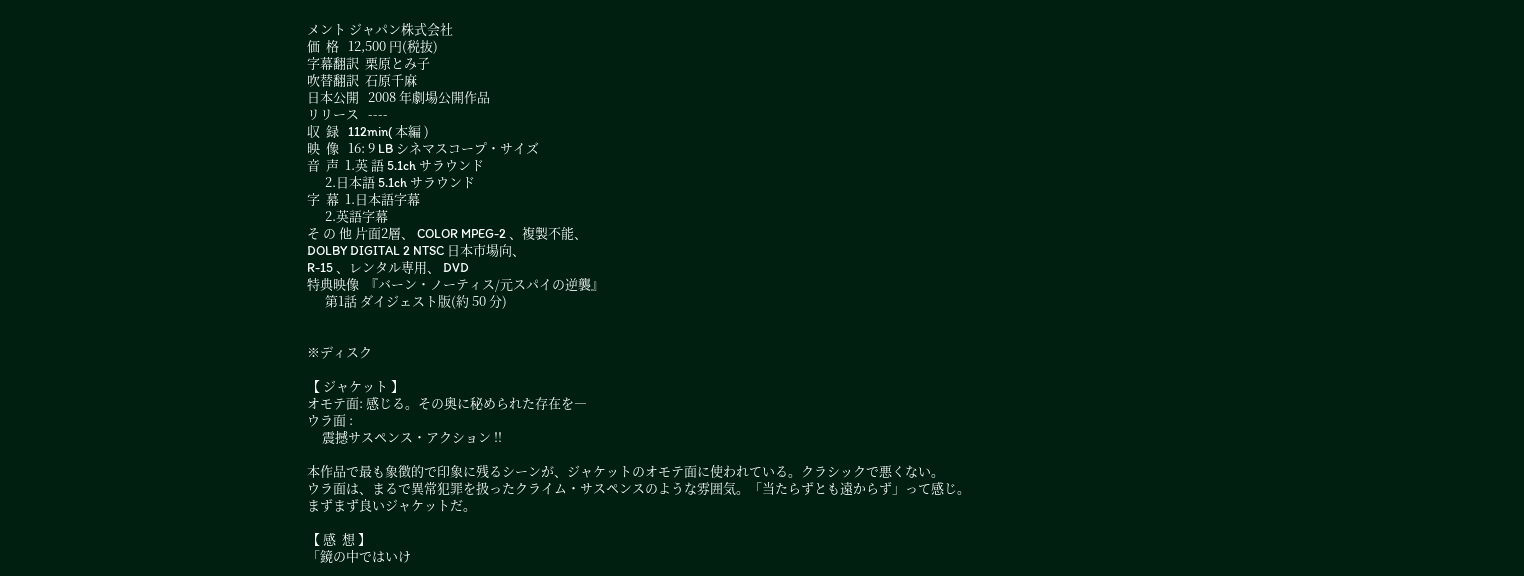メント ジャパン株式会社
価  格   12,500 円(税抜)
字幕翻訳  栗原とみ子
吹替翻訳  石原千麻
日本公開   2008 年劇場公開作品
リリース   ----
収  録   112min( 本編 )
映  像   16: 9 LB シネマスコープ・サイズ
音  声  1.英 語 5.1ch サラウンド
      2.日本語 5.1ch サラウンド
字  幕  1.日本語字幕
      2.英語字幕
そ の 他 片面2層、 COLOR MPEG-2 、複製不能、
DOLBY DIGITAL 2 NTSC 日本市場向、
R-15 、レンタル専用、 DVD
特典映像  『バーン・ノーティス/元スパイの逆襲』
      第1話 ダイジェスト版(約 50 分)


※ディスク

【 ジャケット 】
オモテ面: 感じる。その奥に秘められた存在を―
ウラ面 :
     震撼サスペンス・アクション !!

本作品で最も象徴的で印象に残るシーンが、ジャケットのオモテ面に使われている。クラシックで悪くない。
ウラ面は、まるで異常犯罪を扱ったクライム・サスペンスのような雰囲気。「当たらずとも遠からず」って感じ。
まずまず良いジャケットだ。

【 感  想 】
「鏡の中ではいけ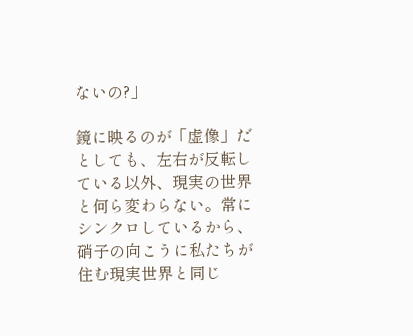ないの?」

鏡に映るのが「虚像」だとしても、左右が反転している以外、現実の世界と何ら変わらない。常にシンクロしているから、硝子の向こうに私たちが住む現実世界と同じ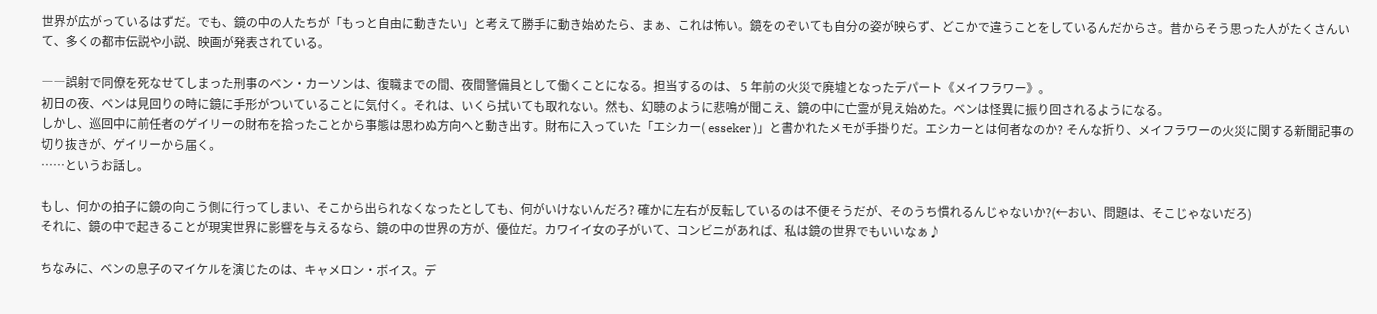世界が広がっているはずだ。でも、鏡の中の人たちが「もっと自由に動きたい」と考えて勝手に動き始めたら、まぁ、これは怖い。鏡をのぞいても自分の姿が映らず、どこかで違うことをしているんだからさ。昔からそう思った人がたくさんいて、多くの都市伝説や小説、映画が発表されている。

――誤射で同僚を死なせてしまった刑事のベン・カーソンは、復職までの間、夜間警備員として働くことになる。担当するのは、 5 年前の火災で廃墟となったデパート《メイフラワー》。
初日の夜、ベンは見回りの時に鏡に手形がついていることに気付く。それは、いくら拭いても取れない。然も、幻聴のように悲鳴が聞こえ、鏡の中に亡霊が見え始めた。ベンは怪異に振り回されるようになる。
しかし、巡回中に前任者のゲイリーの財布を拾ったことから事態は思わぬ方向へと動き出す。財布に入っていた「エシカー( esseker )」と書かれたメモが手掛りだ。エシカーとは何者なのか? そんな折り、メイフラワーの火災に関する新聞記事の切り抜きが、ゲイリーから届く。
……というお話し。

もし、何かの拍子に鏡の向こう側に行ってしまい、そこから出られなくなったとしても、何がいけないんだろ? 確かに左右が反転しているのは不便そうだが、そのうち慣れるんじゃないか?(←おい、問題は、そこじゃないだろ)
それに、鏡の中で起きることが現実世界に影響を与えるなら、鏡の中の世界の方が、優位だ。カワイイ女の子がいて、コンビニがあれば、私は鏡の世界でもいいなぁ♪

ちなみに、ベンの息子のマイケルを演じたのは、キャメロン・ボイス。デ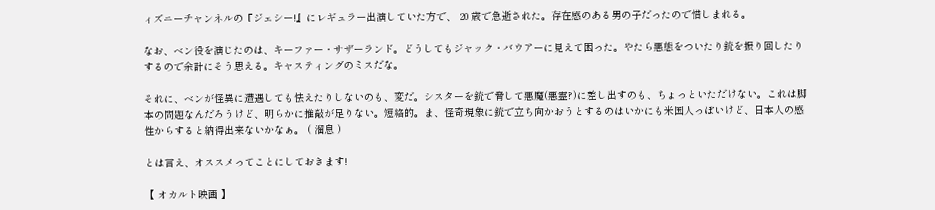ィズニーチャンネルの『ジェシー!』にレギュラー出演していた方で、 20 歳で急逝された。存在感のある男の子だったので惜しまれる。

なお、ベン役を演じたのは、キーファー・サザーランド。どうしてもジャック・バウアーに見えて困った。やたら悪態をついたり銃を振り回したりするので余計にそう思える。キャスティングのミスだな。

それに、ベンが怪異に遭遇しても怯えたりしないのも、変だ。シスターを銃で脅して悪魔(悪霊?)に差し出すのも、ちょっといただけない。これは脚本の問題なんだろうけど、明らかに推敲が足りない。短絡的。ま、怪奇現象に銃で立ち向かおうとするのはいかにも米国人っぽいけど、日本人の感性からすると納得出来ないかなぁ。 ( 溜息 )

とは言え、オススメってことにしておきます!

【 オカルト映画 】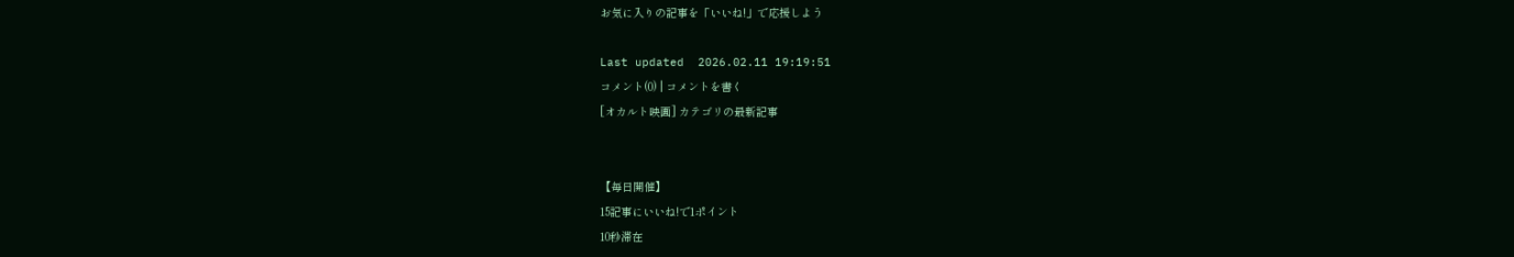お気に入りの記事を「いいね!」で応援しよう

Last updated  2026.02.11 19:19:51
コメント(0) | コメントを書く
[オカルト映画] カテゴリの最新記事


【毎日開催】
15記事にいいね!で1ポイント
10秒滞在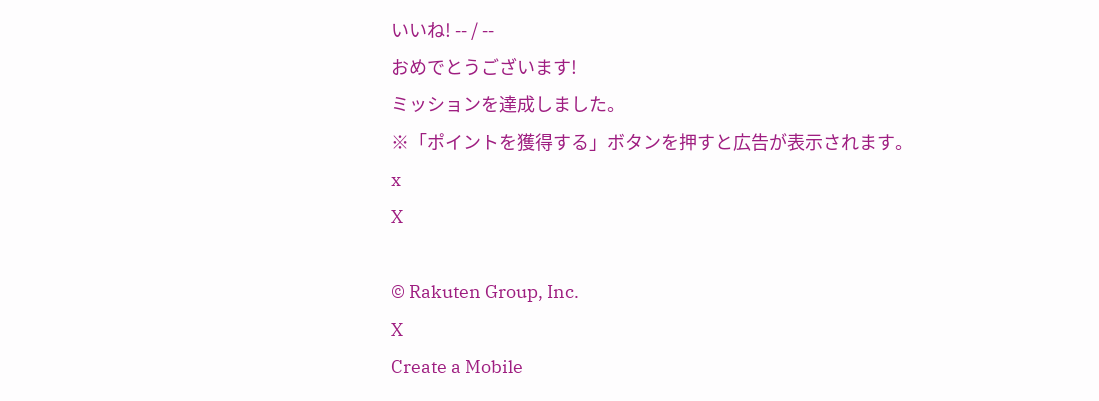いいね! -- / --
おめでとうございます!
ミッションを達成しました。
※「ポイントを獲得する」ボタンを押すと広告が表示されます。
x
X

© Rakuten Group, Inc.
X
Create a Mobile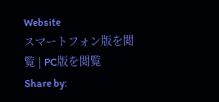Website
スマートフォン版を閲覧 | PC版を閲覧
Share by: